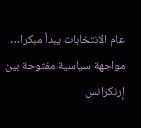عام الانتخابات يبدأ مبكرا… مواجهة سياسية مفتوحة بين إرنكرانس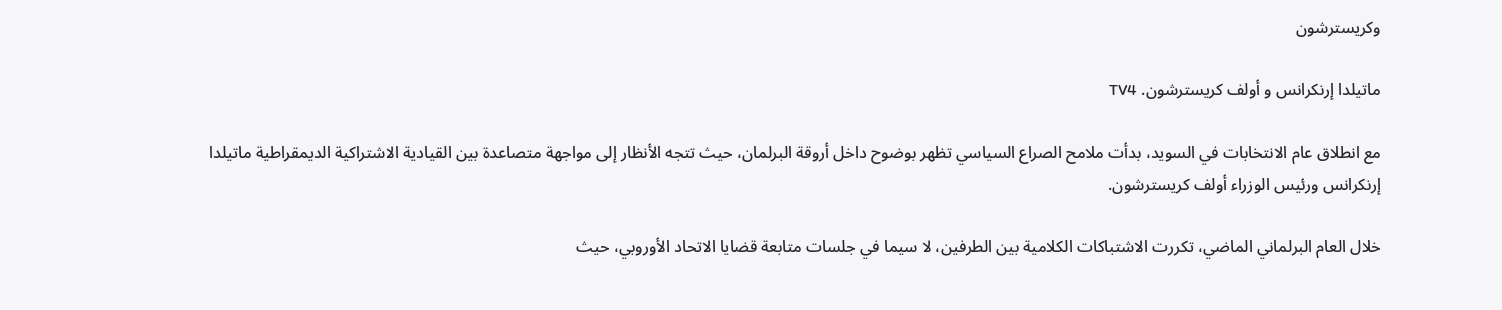وكريسترشون

ماتيلدا إرنكرانس و أولف كريسترشون. TV4

مع انطلاق عام الانتخابات في السويد، بدأت ملامح الصراع السياسي تظهر بوضوح داخل أروقة البرلمان، حيث تتجه الأنظار إلى مواجهة متصاعدة بين القيادية الاشتراكية الديمقراطية ماتيلدا إرنكرانس ورئيس الوزراء أولف كريسترشون.

خلال العام البرلماني الماضي، تكررت الاشتباكات الكلامية بين الطرفين، لا سيما في جلسات متابعة قضايا الاتحاد الأوروبي، حيث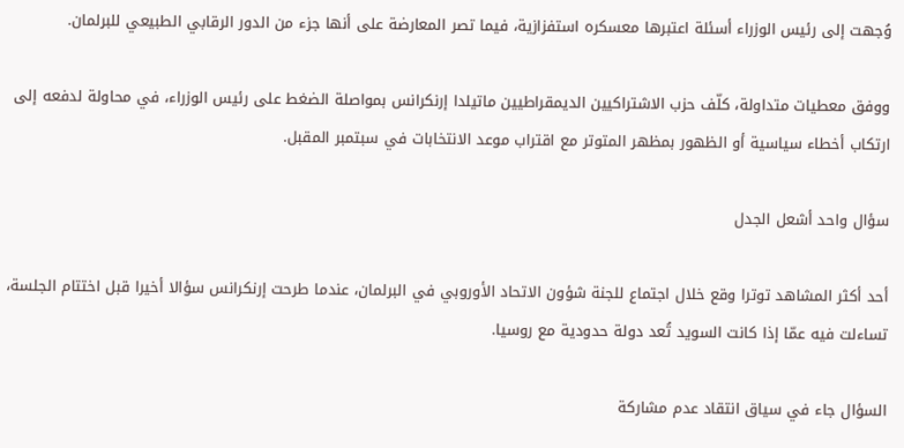وُجهت إلى رئيس الوزراء أسئلة اعتبرها معسكره استفزازية، فيما تصر المعارضة على أنها جزء من الدور الرقابي الطبيعي للبرلمان.

ووفق معطيات متداولة، كلّف حزب الاشتراكيين الديمقراطيين ماتيلدا إرنكرانس بمواصلة الضغط على رئيس الوزراء، في محاولة لدفعه إلى ارتكاب أخطاء سياسية أو الظهور بمظهر المتوتر مع اقتراب موعد الانتخابات في سبتمبر المقبل.

سؤال واحد أشعل الجدل

أحد أكثر المشاهد توترا وقع خلال اجتماع للجنة شؤون الاتحاد الأوروبي في البرلمان، عندما طرحت إرنكرانس سؤالا أخيرا قبل اختتام الجلسة، تساءلت فيه عمّا إذا كانت السويد تُعد دولة حدودية مع روسيا.

السؤال جاء في سياق انتقاد عدم مشاركة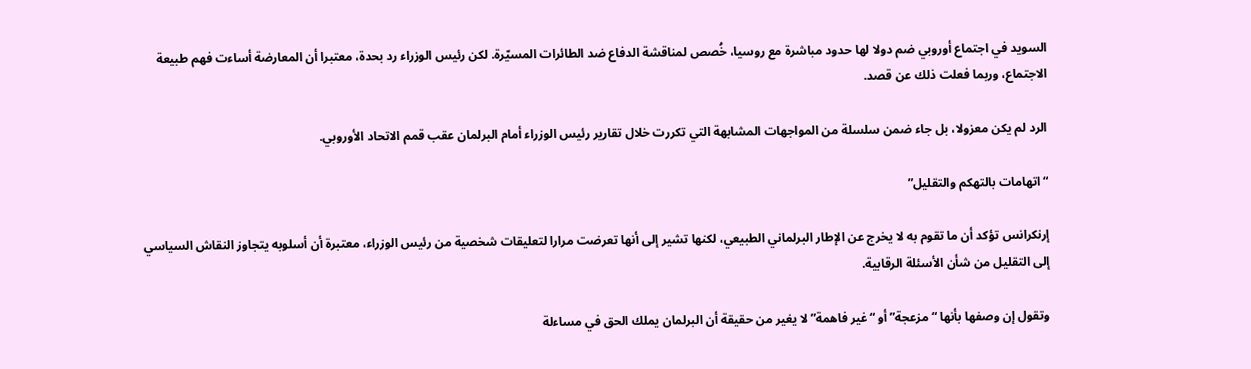السويد في اجتماع أوروبي ضم دولا لها حدود مباشرة مع روسيا، خُصص لمناقشة الدفاع ضد الطائرات المسيّرة. لكن رئيس الوزراء رد بحدة، معتبرا أن المعارضة أساءت فهم طبيعة الاجتماع، وربما فعلت ذلك عن قصد.

الرد لم يكن معزولا، بل جاء ضمن سلسلة من المواجهات المشابهة التي تكررت خلال تقارير رئيس الوزراء أمام البرلمان عقب قمم الاتحاد الأوروبي.

“اتهامات بالتهكم والتقليل”

إرنكرانس تؤكد أن ما تقوم به لا يخرج عن الإطار البرلماني الطبيعي، لكنها تشير إلى أنها تعرضت مرارا لتعليقات شخصية من رئيس الوزراء، معتبرة أن أسلوبه يتجاوز النقاش السياسي إلى التقليل من شأن الأسئلة الرقابية.

وتقول إن وصفها بأنها “مزعجة” أو “غير فاهمة” لا يغير من حقيقة أن البرلمان يملك الحق في مساءلة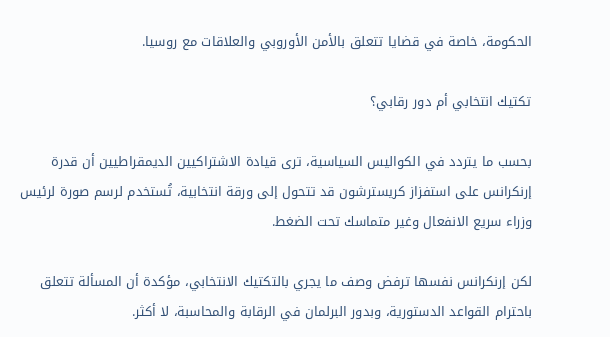الحكومة، خاصة في قضايا تتعلق بالأمن الأوروبي والعلاقات مع روسيا.

تكتيك انتخابي أم دور رقابي؟

بحسب ما يتردد في الكواليس السياسية، ترى قيادة الاشتراكيين الديمقراطيين أن قدرة إرنكرانس على استفزاز كريسترشون قد تتحول إلى ورقة انتخابية، تُستخدم لرسم صورة لرئيس وزراء سريع الانفعال وغير متماسك تحت الضغط.

لكن إرنكرانس نفسها ترفض وصف ما يجري بالتكتيك الانتخابي، مؤكدة أن المسألة تتعلق باحترام القواعد الدستورية، وبدور البرلمان في الرقابة والمحاسبة، لا أكثر.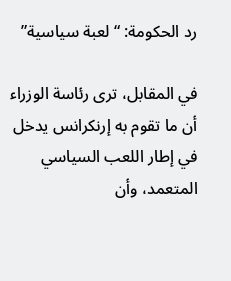رد الحكومة: “لعبة سياسية”

في المقابل، ترى رئاسة الوزراء أن ما تقوم به إرنكرانس يدخل في إطار اللعب السياسي المتعمد، وأن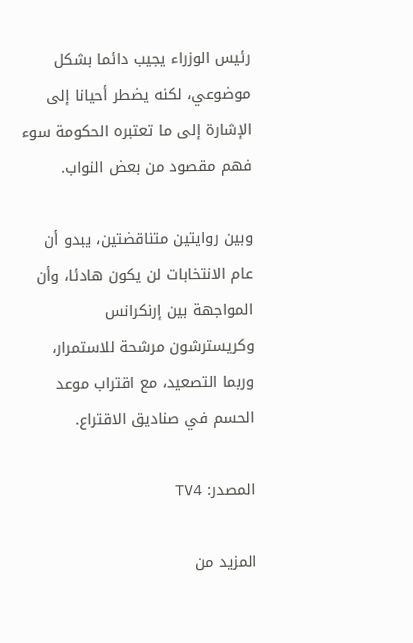رئيس الوزراء يجيب دائما بشكل موضوعي، لكنه يضطر أحيانا إلى الإشارة إلى ما تعتبره الحكومة سوء فهم مقصود من بعض النواب.

وبين روايتين متناقضتين، يبدو أن عام الانتخابات لن يكون هادئا، وأن المواجهة بين إرنكرانس وكريسترشون مرشحة للاستمرار، وربما التصعيد، مع اقتراب موعد الحسم في صناديق الاقتراع.

المصدر: TV4

المزيد من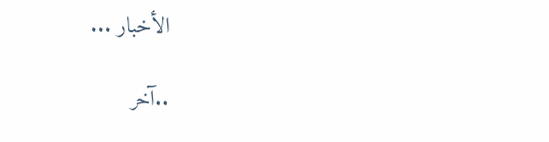الأخبار ...

..آخر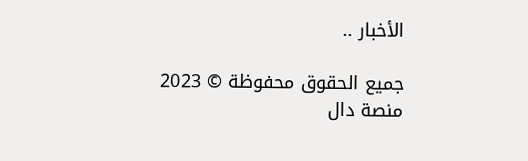الأخبار ..

جميع الحقوق محفوظة © 2023 منصة دال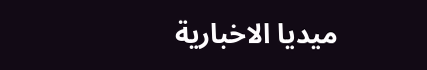ميديا الاخبارية